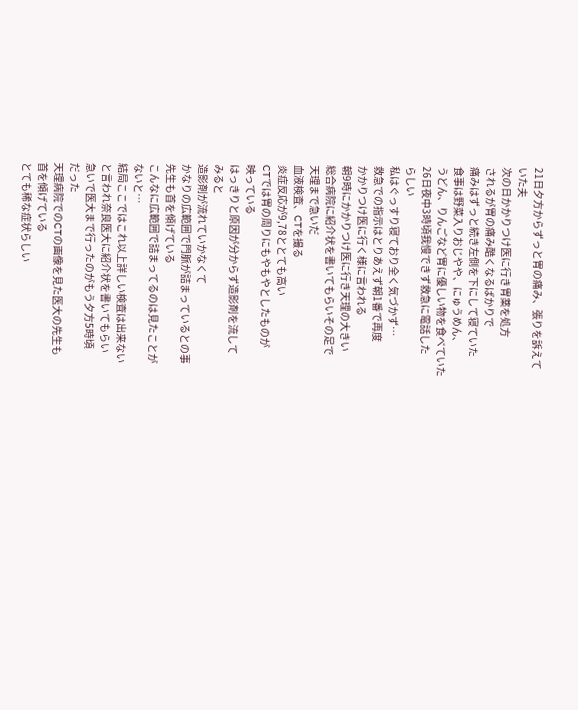21日夕方からずっと胃の痛み、張りを訴えて
いた夫
次の日かかりつけ医に行き胃薬を処方
されるが胃の痛み酷くなるばかりで
痛みはずっと続き左側を下にして寝ていた
食事は野菜入りおじやや、にゅうめん、
うどん、りんごなど胃に優しい物を食べていた
26日夜中3時頃我慢できず救急に電話した
らしい
私はぐっすり寝ており全く気づかず…
救急での指示はとりあえず朝1番で再度
かかりつけ医に行く様に言われる
朝9時にかかりつけ医に行き天理の大きい
総合病院に紹介状を書いてもらいその足で
天理まで急いだ
血液検査、CTを撮る
炎症反応が9,78ととても高い
CTでは胃の周りにもやもやとしたものが
映っている
はっきりと原因が分からず造影剤を流して
みると
造影剤が流れていかなくて
かなりの広範囲で門脈が詰まっているとの事
先生も首を傾げている
こんなに広範囲で詰まってるのは見たことが
ないと…
結局ここではこれ以上詳しい検査は出来ない
と言われ奈良医大に紹介状を書いてもらい
急いで医大まで行ったのがもう夕方5時頃
だった
天理病院でのCTの画像を見た医大の先生も
首を傾げている
とても稀な症状らしい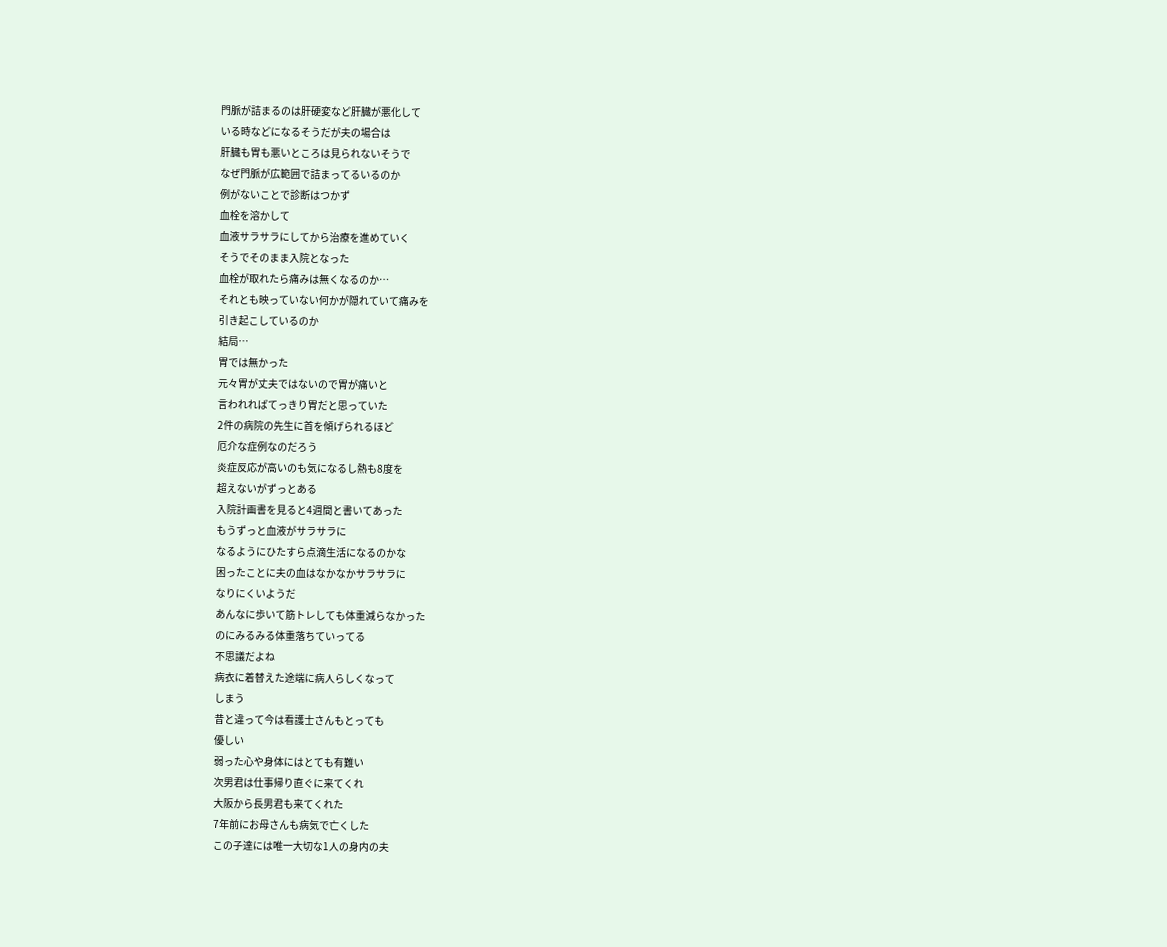門脈が詰まるのは肝硬変など肝臓が悪化して
いる時などになるそうだが夫の場合は
肝臓も胃も悪いところは見られないそうで
なぜ門脈が広範囲で詰まってるいるのか
例がないことで診断はつかず
血栓を溶かして
血液サラサラにしてから治療を進めていく
そうでそのまま入院となった
血栓が取れたら痛みは無くなるのか…
それとも映っていない何かが隠れていて痛みを
引き起こしているのか
結局…
胃では無かった
元々胃が丈夫ではないので胃が痛いと
言われればてっきり胃だと思っていた
2件の病院の先生に首を傾げられるほど
厄介な症例なのだろう
炎症反応が高いのも気になるし熱も8度を
超えないがずっとある
入院計画書を見ると4週間と書いてあった
もうずっと血液がサラサラに
なるようにひたすら点滴生活になるのかな
困ったことに夫の血はなかなかサラサラに
なりにくいようだ
あんなに歩いて筋トレしても体重減らなかった
のにみるみる体重落ちていってる
不思議だよね
病衣に着替えた途端に病人らしくなって
しまう
昔と違って今は看護士さんもとっても
優しい
弱った心や身体にはとても有難い
次男君は仕事帰り直ぐに来てくれ
大阪から長男君も来てくれた
7年前にお母さんも病気で亡くした
この子達には唯一大切な1人の身内の夫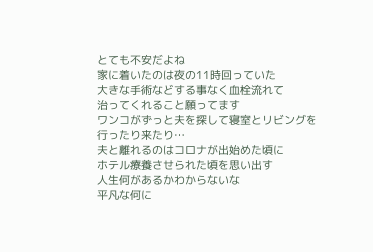とても不安だよね
家に着いたのは夜の11時回っていた
大きな手術などする事なく血栓流れて
治ってくれること願ってます
ワンコがずっと夫を探して寝室とリビングを
行ったり来たり…
夫と離れるのはコロナが出始めた頃に
ホテル療養させられた頃を思い出す
人生何があるかわからないな
平凡な何に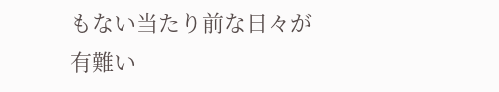もない当たり前な日々が
有難い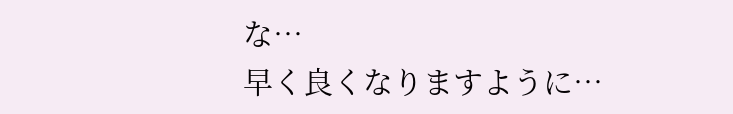な…
早く良くなりますように…